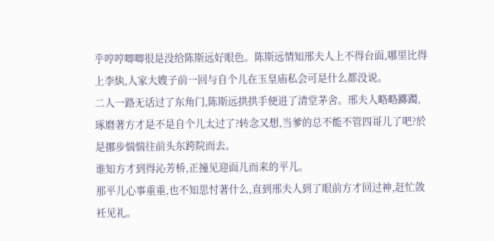乎哼哼唧唧很是没给陈斯远好眼色。陈斯远情知邢夫人上不得台面,哪里比得上李紈,人家大嫂子前一回与自个儿在玉皇庙私会可是什么都没说。
二人一路无话过了东角门,陈斯远拱拱手便进了清堂茅舍。邢夫人略略躑躅,琢磨著方才是不是自个儿太过了?转念又想,当爹的总不能不管四哥儿了吧?於是挪步惴惴往前头东跨院而去。
谁知方才到得沁芳桥,正撞见迎面儿而来的平儿。
那平儿心事重重,也不知思忖著什么,直到邢夫人到了眼前方才回过神,赶忙敛衽见礼。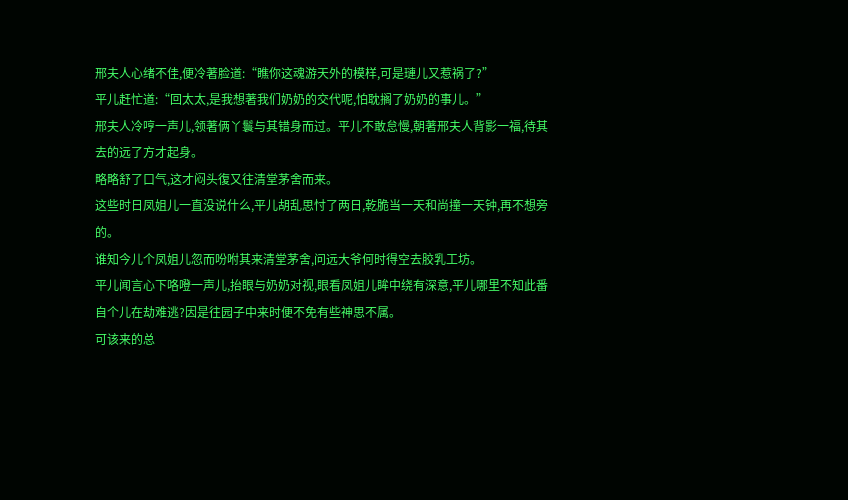邢夫人心绪不佳,便冷著脸道:“瞧你这魂游天外的模样,可是璉儿又惹祸了?”
平儿赶忙道:“回太太,是我想著我们奶奶的交代呢,怕耽搁了奶奶的事儿。”
邢夫人冷哼一声儿,领著俩丫鬟与其错身而过。平儿不敢怠慢,朝著邢夫人背影一福,待其去的远了方才起身。
略略舒了口气,这才闷头復又往清堂茅舍而来。
这些时日凤姐儿一直没说什么,平儿胡乱思忖了两日,乾脆当一天和尚撞一天钟,再不想旁的。
谁知今儿个凤姐儿忽而吩咐其来清堂茅舍,问远大爷何时得空去胶乳工坊。
平儿闻言心下咯噔一声儿,抬眼与奶奶对视,眼看凤姐儿眸中绕有深意,平儿哪里不知此番自个儿在劫难逃?因是往园子中来时便不免有些神思不属。
可该来的总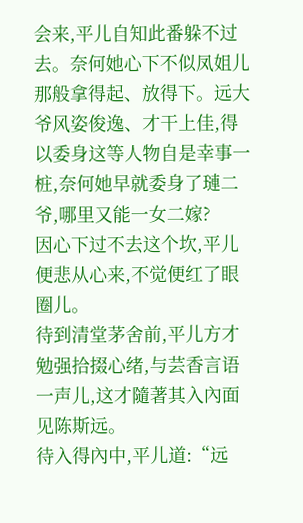会来,平儿自知此番躲不过去。奈何她心下不似凤姐儿那般拿得起、放得下。远大爷风姿俊逸、才干上佳,得以委身这等人物自是幸事一桩,奈何她早就委身了璉二爷,哪里又能一女二嫁?
因心下过不去这个坎,平儿便悲从心来,不觉便红了眼圈儿。
待到清堂茅舍前,平儿方才勉强拾掇心绪,与芸香言语一声儿,这才隨著其入內面见陈斯远。
待入得內中,平儿道:“远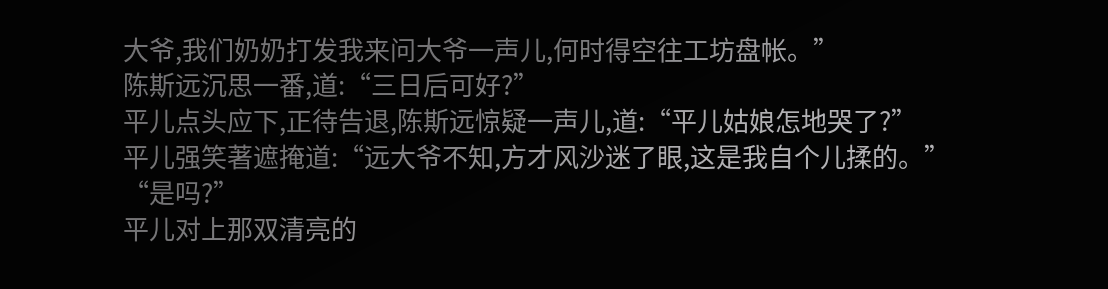大爷,我们奶奶打发我来问大爷一声儿,何时得空往工坊盘帐。”
陈斯远沉思一番,道:“三日后可好?”
平儿点头应下,正待告退,陈斯远惊疑一声儿,道:“平儿姑娘怎地哭了?”
平儿强笑著遮掩道:“远大爷不知,方才风沙迷了眼,这是我自个儿揉的。”
“是吗?”
平儿对上那双清亮的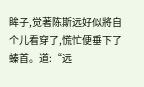眸子,觉著陈斯远好似將自个儿看穿了,慌忙便垂下了螓首。道:“远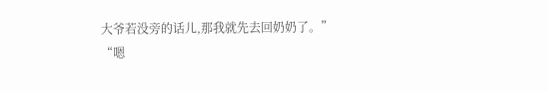大爷若没旁的话儿,那我就先去回奶奶了。”
“嗯